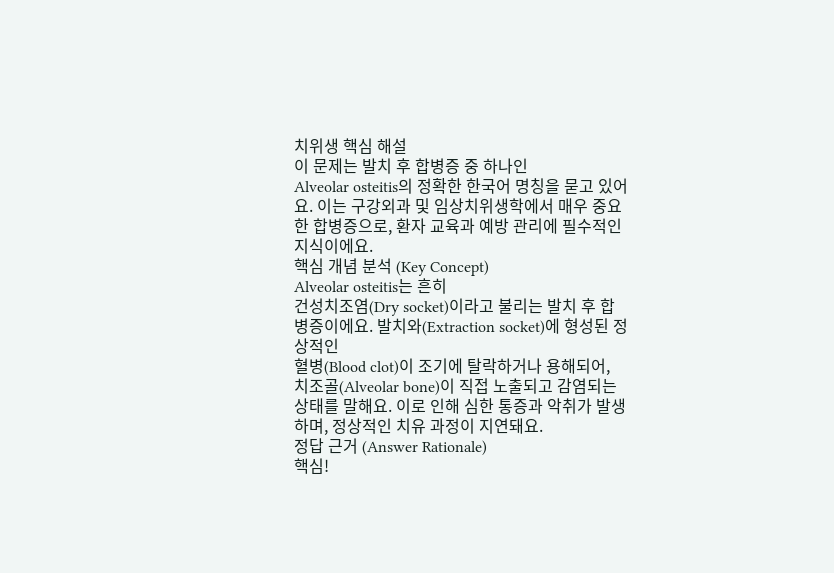치위생 핵심 해설
이 문제는 발치 후 합병증 중 하나인
Alveolar osteitis의 정확한 한국어 명칭을 묻고 있어요. 이는 구강외과 및 임상치위생학에서 매우 중요한 합병증으로, 환자 교육과 예방 관리에 필수적인 지식이에요.
핵심 개념 분석 (Key Concept)
Alveolar osteitis는 흔히
건성치조염(Dry socket)이라고 불리는 발치 후 합병증이에요. 발치와(Extraction socket)에 형성된 정상적인
혈병(Blood clot)이 조기에 탈락하거나 용해되어,
치조골(Alveolar bone)이 직접 노출되고 감염되는 상태를 말해요. 이로 인해 심한 통증과 악취가 발생하며, 정상적인 치유 과정이 지연돼요.
정답 근거 (Answer Rationale)
핵심!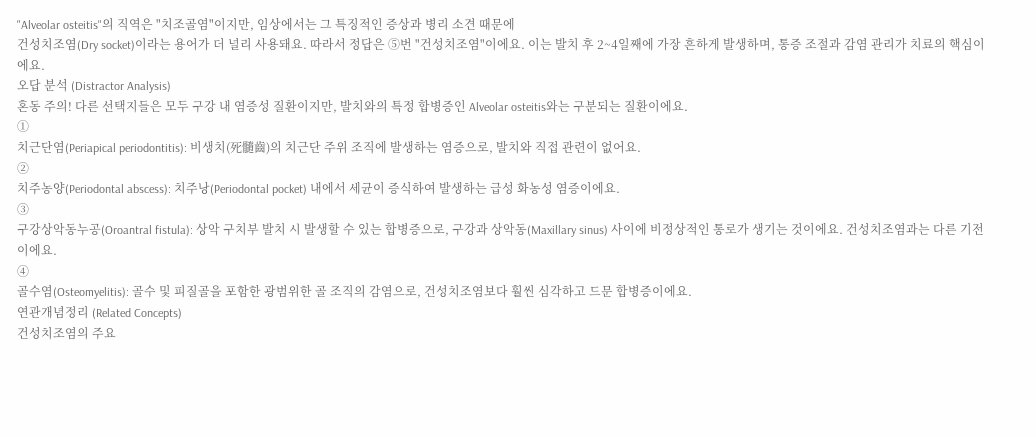"Alveolar osteitis"의 직역은 "치조골염"이지만, 임상에서는 그 특징적인 증상과 병리 소견 때문에
건성치조염(Dry socket)이라는 용어가 더 널리 사용돼요. 따라서 정답은 ⑤번 "건성치조염"이에요. 이는 발치 후 2~4일째에 가장 흔하게 발생하며, 통증 조절과 감염 관리가 치료의 핵심이에요.
오답 분석 (Distractor Analysis)
혼동 주의! 다른 선택지들은 모두 구강 내 염증성 질환이지만, 발치와의 특정 합병증인 Alveolar osteitis와는 구분되는 질환이에요.
①
치근단염(Periapical periodontitis): 비생치(死髓齒)의 치근단 주위 조직에 발생하는 염증으로, 발치와 직접 관련이 없어요.
②
치주농양(Periodontal abscess): 치주낭(Periodontal pocket) 내에서 세균이 증식하여 발생하는 급성 화농성 염증이에요.
③
구강상악동누공(Oroantral fistula): 상악 구치부 발치 시 발생할 수 있는 합병증으로, 구강과 상악동(Maxillary sinus) 사이에 비정상적인 통로가 생기는 것이에요. 건성치조염과는 다른 기전이에요.
④
골수염(Osteomyelitis): 골수 및 피질골을 포함한 광범위한 골 조직의 감염으로, 건성치조염보다 훨씬 심각하고 드문 합병증이에요.
연관개념정리 (Related Concepts)
건성치조염의 주요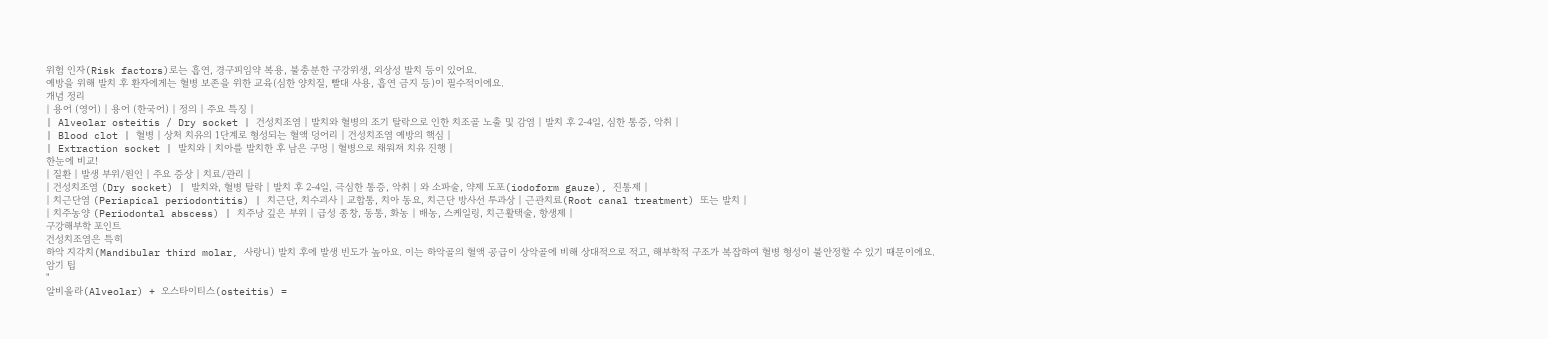위험 인자(Risk factors)로는 흡연, 경구피임약 복용, 불충분한 구강위생, 외상성 발치 등이 있어요.
예방을 위해 발치 후 환자에게는 혈병 보존을 위한 교육(심한 양치질, 빨대 사용, 흡연 금지 등)이 필수적이에요.
개념 정리
| 용어 (영어) | 용어 (한국어) | 정의 | 주요 특징 |
| Alveolar osteitis / Dry socket | 건성치조염 | 발치와 혈병의 조기 탈락으로 인한 치조골 노출 및 감염 | 발치 후 2-4일, 심한 통증, 악취 |
| Blood clot | 혈병 | 상처 치유의 1단계로 형성되는 혈액 덩어리 | 건성치조염 예방의 핵심 |
| Extraction socket | 발치와 | 치아를 발치한 후 남은 구멍 | 혈병으로 채워져 치유 진행 |
한눈에 비교!
| 질환 | 발생 부위/원인 | 주요 증상 | 치료/관리 |
| 건성치조염 (Dry socket) | 발치와, 혈병 탈락 | 발치 후 2-4일, 극심한 통증, 악취 | 와 소파술, 약제 도포(iodoform gauze), 진통제 |
| 치근단염 (Periapical periodontitis) | 치근단, 치수괴사 | 교합통, 치아 동요, 치근단 방사선 투과상 | 근관치료(Root canal treatment) 또는 발치 |
| 치주농양 (Periodontal abscess) | 치주낭 깊은 부위 | 급성 종창, 동통, 화농 | 배농, 스케일링, 치근활택술, 항생제 |
구강해부학 포인트
건성치조염은 특히
하악 지각치(Mandibular third molar, 사랑니) 발치 후에 발생 빈도가 높아요. 이는 하악골의 혈액 공급이 상악골에 비해 상대적으로 적고, 해부학적 구조가 복잡하여 혈병 형성이 불안정할 수 있기 때문이에요.
암기 팁
"
알비올라(Alveolar) + 오스타이티스(osteitis) =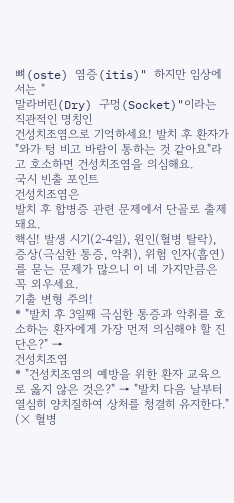뼈(oste) 염증(itis)" 하지만 임상에서는 "
말라버린(Dry) 구멍(Socket)"이라는 직관적인 명칭인
건성치조염으로 기억하세요! 발치 후 환자가 "와가 텅 비고 바람이 통하는 것 같아요"라고 호소하면 건성치조염을 의심해요.
국시 빈출 포인트
건성치조염은
발치 후 합병증 관련 문제에서 단골로 출제돼요.
핵심! 발생 시기(2-4일), 원인(혈병 탈락), 증상(극심한 통증, 악취), 위험 인자(흡연)를 묻는 문제가 많으니 이 네 가지만큼은 꼭 외우세요.
기출 변형 주의!
* "발치 후 3일째 극심한 통증과 악취를 호소하는 환자에게 가장 먼저 의심해야 할 진단은?" →
건성치조염
* "건성치조염의 예방을 위한 환자 교육으로 옳지 않은 것은?" → "발치 다음 날부터 열심히 양치질하여 상처를 청결히 유지한다." (❌ 혈병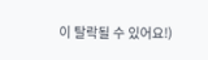이 탈락될 수 있어요!)